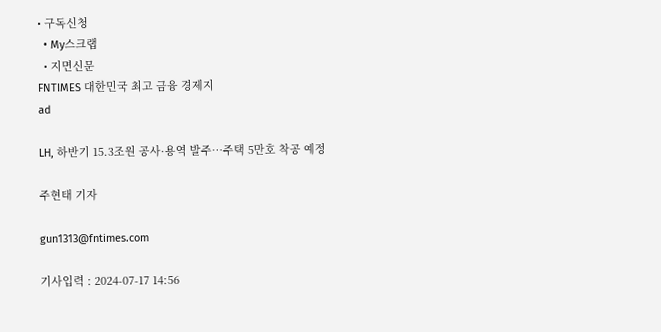• 구독신청
  • My스크랩
  • 지면신문
FNTIMES 대한민국 최고 금융 경제지
ad

LH, 하반기 15.3조원 공사·용역 발주…주택 5만호 착공 예정

주현태 기자

gun1313@fntimes.com

기사입력 : 2024-07-17 14:56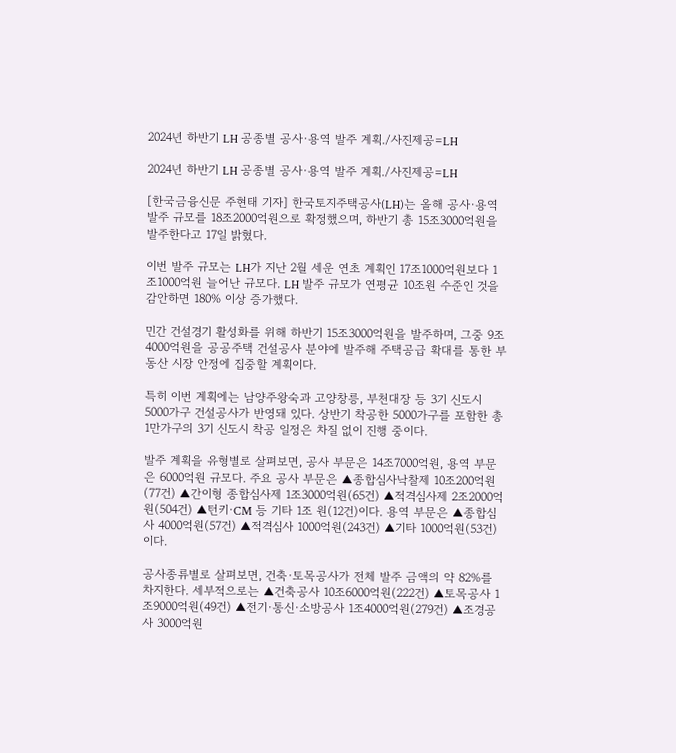2024년 하반기 LH 공종별 공사·용역 발주 계획./사진제공=LH

2024년 하반기 LH 공종별 공사·용역 발주 계획./사진제공=LH

[한국금융신문 주현태 기자] 한국토지주택공사(LH)는 올해 공사·용역 발주 규모를 18조2000억원으로 확정했으며, 하반기 총 15조3000억원을 발주한다고 17일 밝혔다.

이번 발주 규모는 LH가 지난 2월 세운 연초 계획인 17조1000억원보다 1조1000억원 늘어난 규모다. LH 발주 규모가 연평균 10조원 수준인 것을 감안하면 180% 이상 증가했다.

민간 건설경기 활성화를 위해 하반기 15조3000억원을 발주하며, 그중 9조4000억원을 공공주택 건설공사 분야에 발주해 주택공급 확대를 통한 부동산 시장 안정에 집중할 계획이다.

특히 이번 계획에는 남양주왕숙과 고양창릉, 부천대장 등 3기 신도시 5000가구 건설공사가 반영돼 있다. 상반기 착공한 5000가구를 포함한 총 1만가구의 3기 신도시 착공 일정은 차질 없이 진행 중이다.

발주 계획을 유형별로 살펴보면, 공사 부문은 14조7000억원, 용역 부문은 6000억원 규모다. 주요 공사 부문은 ▲종합심사낙찰제 10조200억원(77건) ▲간이형 종합심사제 1조3000억원(65건) ▲적격심사제 2조2000억원(504건) ▲턴키·CM 등 기타 1조 원(12건)이다. 용역 부문은 ▲종합심사 4000억원(57건) ▲적격심사 1000억원(243건) ▲기타 1000억원(53건)이다.

공사종류별로 살펴보면, 건축·토목공사가 전체 발주 금액의 약 82%를 차지한다. 세부적으로는 ▲건축공사 10조6000억원(222건) ▲토목공사 1조9000억원(49건) ▲전기·통신·소방공사 1조4000억원(279건) ▲조경공사 3000억원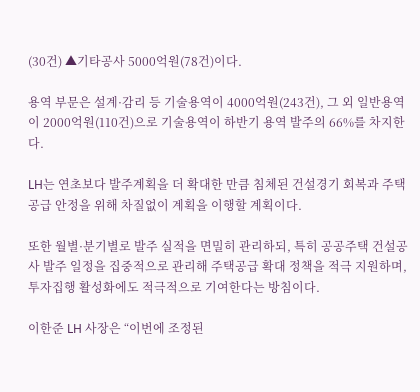(30건) ▲기타공사 5000억원(78건)이다.

용역 부문은 설계·감리 등 기술용역이 4000억원(243건), 그 외 일반용역이 2000억원(110건)으로 기술용역이 하반기 용역 발주의 66%를 차지한다.

LH는 연초보다 발주계획을 더 확대한 만큼 침체된 건설경기 회복과 주택공급 안정을 위해 차질없이 계획을 이행할 계획이다.

또한 월별·분기별로 발주 실적을 면밀히 관리하되, 특히 공공주택 건설공사 발주 일정을 집중적으로 관리해 주택공급 확대 정책을 적극 지원하며, 투자집행 활성화에도 적극적으로 기여한다는 방침이다.

이한준 LH 사장은 “이번에 조정된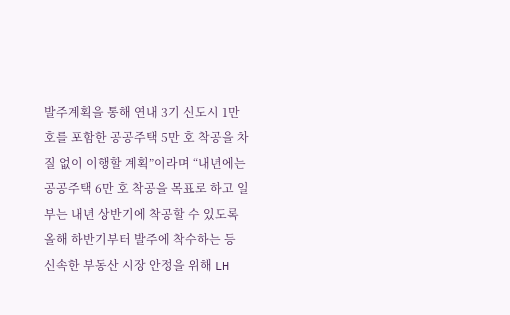발주계획을 통해 연내 3기 신도시 1만호를 포함한 공공주택 5만 호 착공을 차질 없이 이행할 계획”이라며 “내년에는 공공주택 6만 호 착공을 목표로 하고 일부는 내년 상반기에 착공할 수 있도록 올해 하반기부터 발주에 착수하는 등 신속한 부동산 시장 안정을 위해 LH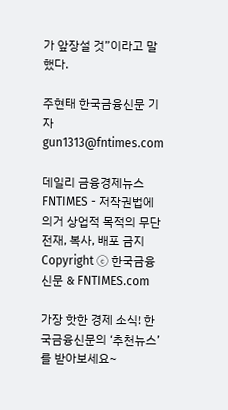가 앞장설 것”이라고 말했다.

주현태 한국금융신문 기자 gun1313@fntimes.com

데일리 금융경제뉴스 FNTIMES - 저작권법에 의거 상업적 목적의 무단 전재, 복사, 배포 금지
Copyright ⓒ 한국금융신문 & FNTIMES.com

가장 핫한 경제 소식! 한국금융신문의 ‘추천뉴스’를 받아보세요~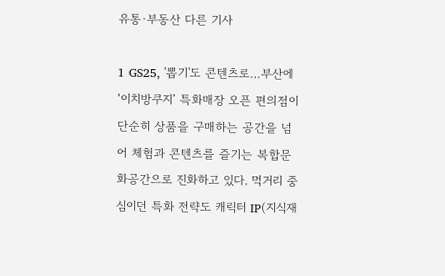유통·부동산 다른 기사

1 GS25, '뽑기'도 콘텐츠로…부산에 ‘이치방쿠지’ 특화매장 오픈 편의점이 단순히 상품을 구매하는 공간을 넘어 체험과 콘텐츠를 즐기는 복합문화공간으로 진화하고 있다. 먹거리 중심이던 특화 전략도 캐릭터 IP(지식재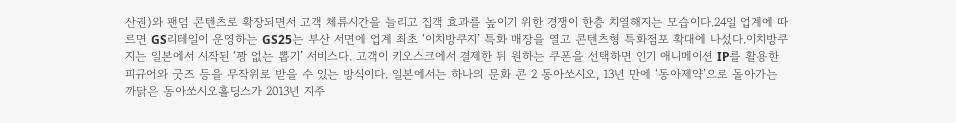산권)와 팬덤 콘텐츠로 확장되면서 고객 체류시간을 늘리고 집객 효과를 높이기 위한 경쟁이 한층 치열해지는 모습이다.24일 업계에 따르면 GS리테일이 운영하는 GS25는 부산 서면에 업계 최초 ‘이치방쿠지’ 특화 매장을 열고 콘텐츠형 특화점포 확대에 나섰다.이치방쿠지는 일본에서 시작된 ‘꽝 없는 뽑기’ 서비스다. 고객이 키오스크에서 결제한 뒤 원하는 쿠폰을 선택하면 인기 애니메이션 IP를 활용한 피규어와 굿즈 등을 무작위로 받을 수 있는 방식이다. 일본에서는 하나의 문화 콘 2 동아쏘시오, 13년 만에 ‘동아제약’으로 돌아가는 까닭은 동아쏘시오홀딩스가 2013년 지주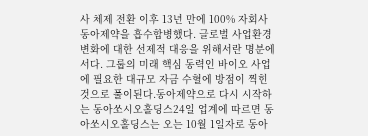사 체제 전환 이후 13년 만에 100% 자회사 동아제약을 흡수합병했다. 글로벌 사업환경 변화에 대한 선제적 대응을 위해서란 명분에서다. 그룹의 미래 핵심 동력인 바이오 사업에 필요한 대규모 자금 수혈에 방점이 찍힌 것으로 풀이된다.동아제약으로 다시 시작하는 동아쏘시오홀딩스24일 업계에 따르면 동아쏘시오홀딩스는 오는 10월 1일자로 동아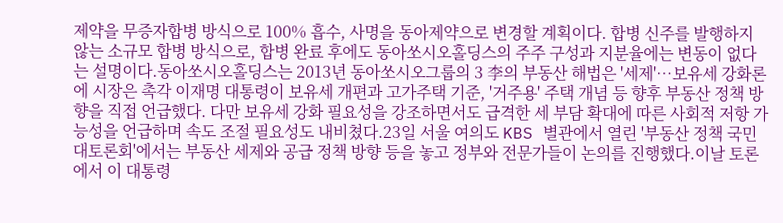제약을 무증자합병 방식으로 100% 흡수, 사명을 동아제약으로 변경할 계획이다. 합병 신주를 발행하지 않는 소규모 합병 방식으로, 합병 완료 후에도 동아쏘시오홀딩스의 주주 구성과 지분율에는 변동이 없다는 설명이다.동아쏘시오홀딩스는 2013년 동아쏘시오그룹의 3 李의 부동산 해법은 '세제'…보유세 강화론에 시장은 촉각 이재명 대통령이 보유세 개편과 고가주택 기준, '거주용' 주택 개념 등 향후 부동산 정책 방향을 직접 언급했다. 다만 보유세 강화 필요성을 강조하면서도 급격한 세 부담 확대에 따른 사회적 저항 가능성을 언급하며 속도 조절 필요성도 내비쳤다.23일 서울 여의도 KBS 별관에서 열린 '부동산 정책 국민 대토론회'에서는 부동산 세제와 공급 정책 방향 등을 놓고 정부와 전문가들이 논의를 진행했다.이날 토론에서 이 대통령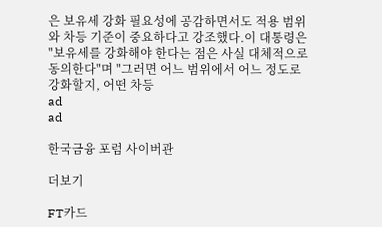은 보유세 강화 필요성에 공감하면서도 적용 범위와 차등 기준이 중요하다고 강조했다.이 대통령은 "보유세를 강화해야 한다는 점은 사실 대체적으로 동의한다"며 "그러면 어느 범위에서 어느 정도로 강화할지, 어떤 차등
ad
ad

한국금융 포럼 사이버관

더보기

FT카드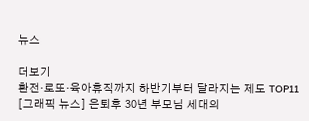뉴스

더보기
환전·로또·육아휴직까지 하반기부터 달라지는 제도 TOP11
[그래픽 뉴스] 은퇴후 30년 부모님 세대의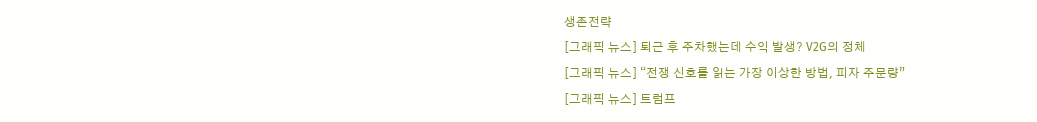생존전략
[그래픽 뉴스] 퇴근 후 주차했는데 수익 발생? V2G의 정체
[그래픽 뉴스] “전쟁 신호를 읽는 가장 이상한 방법, 피자 주문량”
[그래픽 뉴스] 트럼프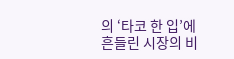의 ‘타코 한 입’에 흔들린 시장의 비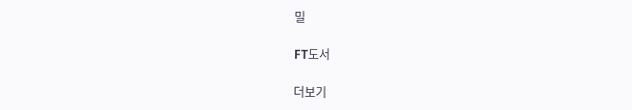밀

FT도서

더보기